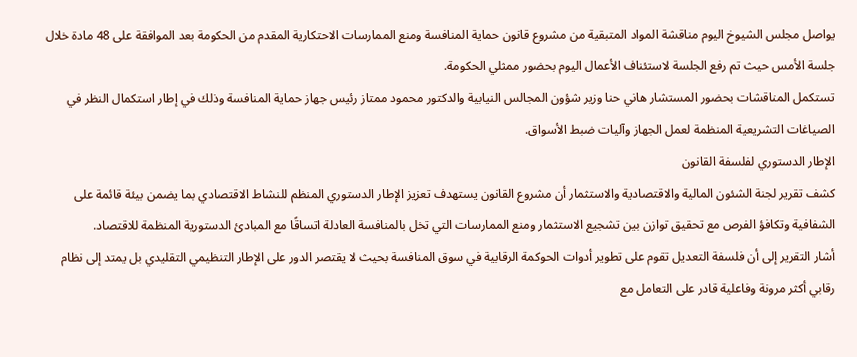يواصل مجلس الشيوخ اليوم مناقشة المواد المتبقية من مشروع قانون حماية المنافسة ومنع الممارسات الاحتكارية المقدم من الحكومة بعد الموافقة على 48 مادة خلال جلسة الأمس حيث تم رفع الجلسة لاستئناف الأعمال اليوم بحضور ممثلي الحكومة.
تستكمل المناقشات بحضور المستشار هاني حنا وزير شؤون المجالس النيابية والدكتور محمود ممتاز رئيس جهاز حماية المنافسة وذلك في إطار استكمال النظر في الصياغات التشريعية المنظمة لعمل الجهاز وآليات ضبط الأسواق.
الإطار الدستوري لفلسفة القانون
كشف تقرير لجنة الشئون المالية والاقتصادية والاستثمار أن مشروع القانون يستهدف تعزيز الإطار الدستوري المنظم للنشاط الاقتصادي بما يضمن بيئة قائمة على الشفافية وتكافؤ الفرص مع تحقيق توازن بين تشجيع الاستثمار ومنع الممارسات التي تخل بالمنافسة العادلة اتساقًا مع المبادئ الدستورية المنظمة للاقتصاد.
أشار التقرير إلى أن فلسفة التعديل تقوم على تطوير أدوات الحوكمة الرقابية في سوق المنافسة بحيث لا يقتصر الدور على الإطار التنظيمي التقليدي بل يمتد إلى نظام رقابي أكثر مرونة وفاعلية قادر على التعامل مع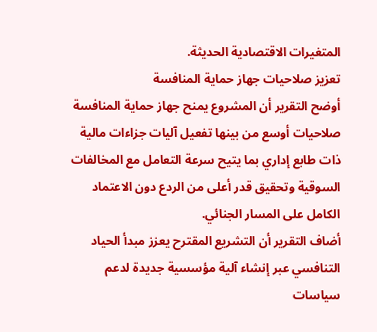المتغيرات الاقتصادية الحديثة.
تعزيز صلاحيات جهاز حماية المنافسة
أوضح التقرير أن المشروع يمنح جهاز حماية المنافسة صلاحيات أوسع من بينها تفعيل آليات جزاءات مالية ذات طابع إداري بما يتيح سرعة التعامل مع المخالفات السوقية وتحقيق قدر أعلى من الردع دون الاعتماد الكامل على المسار الجنائي.
أضاف التقرير أن التشريع المقترح يعزز مبدأ الحياد التنافسي عبر إنشاء آلية مؤسسية جديدة لدعم سياسات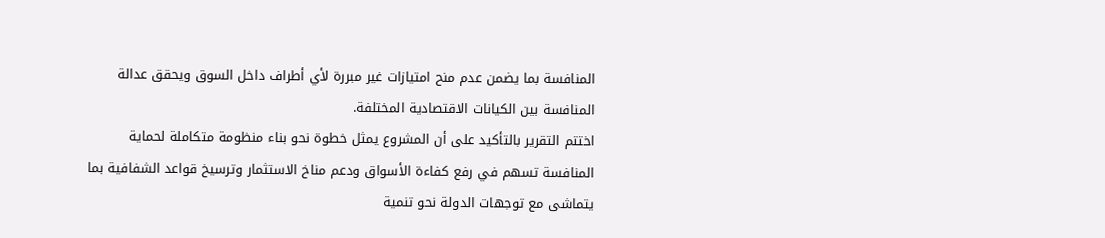المنافسة بما يضمن عدم منح امتيازات غير مبررة لأي أطراف داخل السوق ويحقق عدالة المنافسة بين الكيانات الاقتصادية المختلفة.
اختتم التقرير بالتأكيد على أن المشروع يمثل خطوة نحو بناء منظومة متكاملة لحماية المنافسة تسهم في رفع كفاءة الأسواق ودعم مناخ الاستثمار وترسيخ قواعد الشفافية بما يتماشى مع توجهات الدولة نحو تنمية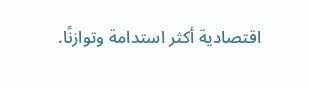اقتصادية أكثر استدامة وتوازنًا.